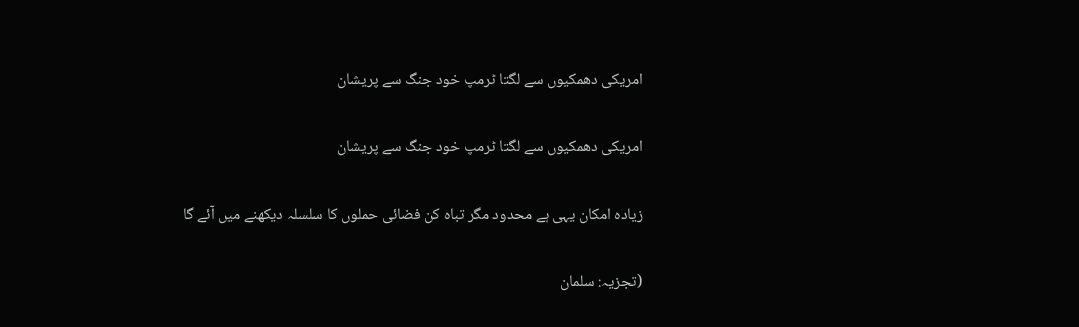امریکی دھمکیوں سے لگتا ٹرمپ خود جنگ سے پریشان

امریکی دھمکیوں سے لگتا ٹرمپ خود جنگ سے پریشان

زیادہ امکان یہی ہے محدود مگر تباہ کن فضائی حملوں کا سلسلہ دیکھنے میں آئے گا

(تجزیہ: سلمان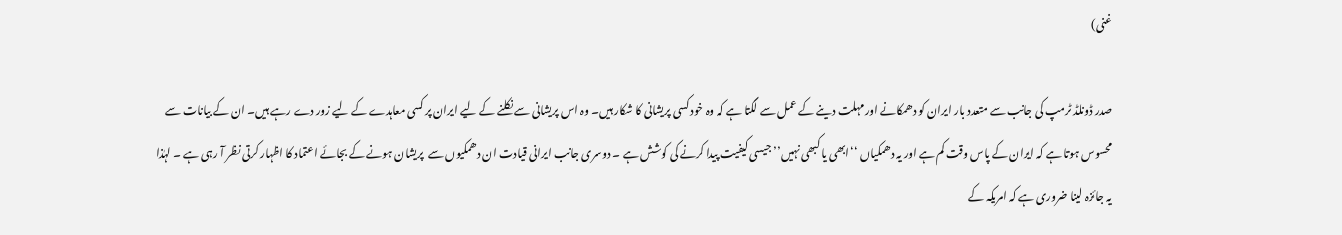غنی)

صدر ڈونلڈ ٹرمپ کی جانب سے متعدد بار ایران کو دھمکانے اور مہلت دینے کے عمل سے لگتا ہے کہ وہ خود کسی پریشانی کا شکار ہیں۔ وہ اس پریشانی سے نکلنے کے لیے ایران پر کسی معاہدے کے لیے زور دے رہے ہیں۔ ان کے بیانات سے محسوس ہوتا ہے کہ ایران کے پاس وقت کم ہے اور یہ دھمکیاں ‘‘ابھی یا کبھی نہیں’’ جیسی کیفیت پیدا کرنے کی کوشش ہے ۔ دوسری جانب ایرانی قیادت ان دھمکیوں سے  پریشان ہونے کے بجائے اعتماد کا اظہار کرتی نظر آ رہی ہے ۔ لہٰذا یہ جائزہ لینا ضروری ہے کہ امریکہ کے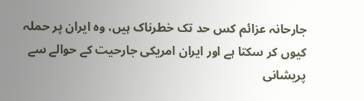جارحانہ عزائم کس حد تک خطرناک ہیں، وہ ایران پر حملہ کیوں کر سکتا ہے اور ایران امریکی جارحیت کے حوالے سے پریشانی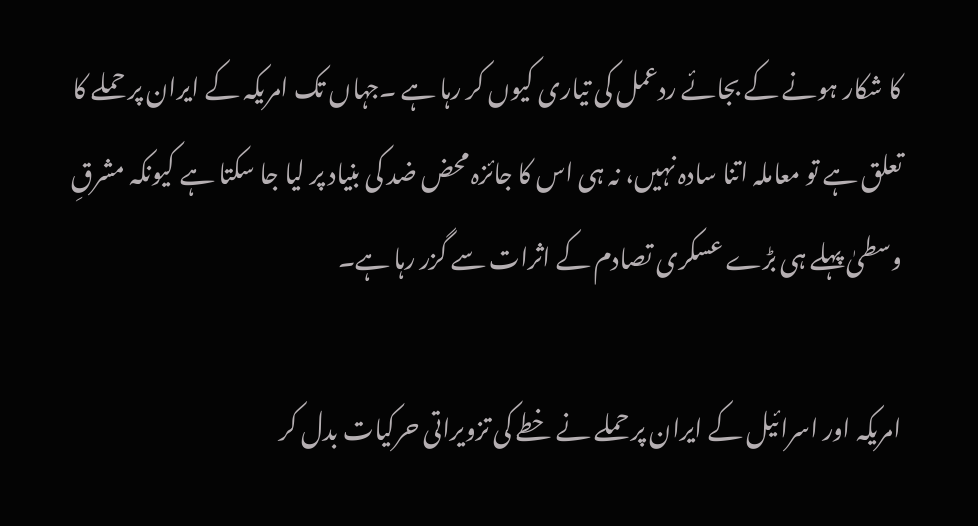کا شکار ہونے کے بجائے ردعمل کی تیاری کیوں کر رہا ہے ۔جہاں تک امریکہ کے ایران پر حملے کا تعلق ہے تو معاملہ اتنا سادہ نہیں، نہ ہی اس کا جائزہ محض ضد کی بنیاد پر لیا جا سکتا ہے کیونکہ مشرقِ وسطیٰ پہلے ہی بڑے عسکری تصادم کے اثرات سے گزر رہا ہے۔

امریکہ اور اسرائیل کے ایران پر حملے نے خطے کی تزویراتی حرکیات بدل کر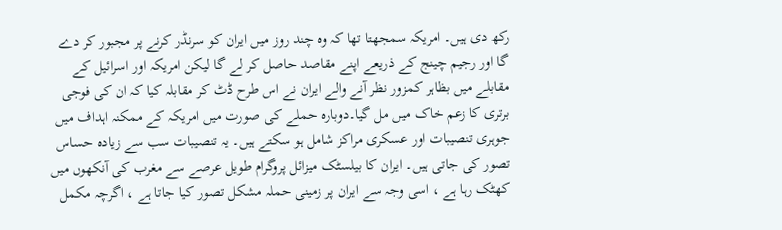رکھ دی ہیں۔ امریکہ سمجھتا تھا کہ وہ چند روز میں ایران کو سرنڈر کرنے پر مجبور کر دے گا اور رجیم چینج کے ذریعے اپنے مقاصد حاصل کر لے گا لیکن امریکہ اور اسرائیل کے مقابلے میں بظاہر کمزور نظر آنے والے ایران نے اس طرح ڈٹ کر مقابلہ کیا کہ ان کی فوجی برتری کا زعم خاک میں مل گیا۔دوبارہ حملے کی صورت میں امریکہ کے ممکنہ اہداف میں جوہری تنصیبات اور عسکری مراکز شامل ہو سکتے ہیں۔ یہ تنصیبات سب سے زیادہ حساس تصور کی جاتی ہیں۔ ایران کا بیلسٹک میزائل پروگرام طویل عرصے سے مغرب کی آنکھوں میں کھٹک رہا ہے ، اسی وجہ سے ایران پر زمینی حملہ مشکل تصور کیا جاتا ہے ، اگرچہ مکمل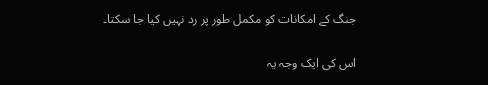جنگ کے امکانات کو مکمل طور پر رد نہیں کیا جا سکتا۔

اس کی ایک وجہ یہ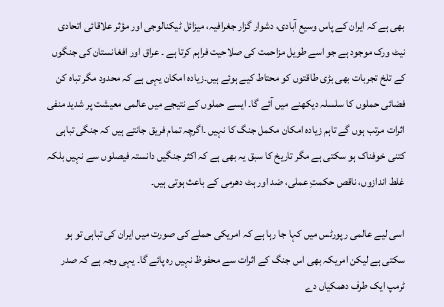بھی ہے کہ ایران کے پاس وسیع آبادی، دشوار گزار جغرافیہ، میزائل ٹیکنالوجی اور مؤثر علاقائی اتحادی نیٹ ورک موجود ہے جو اسے طویل مزاحمت کی صلاحیت فراہم کرتا ہے ۔ عراق اور افغانستان کی جنگوں کے تلخ تجربات بھی بڑی طاقتوں کو محتاط کیے ہوئے ہیں۔زیادہ امکان یہی ہے کہ محدود مگر تباہ کن فضائی حملوں کا سلسلہ دیکھنے میں آئے گا۔ ایسے حملوں کے نتیجے میں عالمی معیشت پر شدید منفی اثرات مرتب ہوں گے تاہم زیادہ امکان مکمل جنگ کا نہیں ۔اگرچہ تمام فریق جانتے ہیں کہ جنگی تباہی کتنی خوفناک ہو سکتی ہے مگر تاریخ کا سبق یہ بھی ہے کہ اکثر جنگیں دانستہ فیصلوں سے نہیں بلکہ غلط اندازوں، ناقص حکمتِ عملی، ضد اور ہٹ دھرمی کے باعث ہوتی ہیں۔

اسی لیے عالمی رپورٹس میں کہا جا رہا ہے کہ امریکی حملے کی صورت میں ایران کی تباہی تو ہو سکتی ہے لیکن امریکہ بھی اس جنگ کے اثرات سے محفوظ نہیں رہ پائے گا۔ یہی وجہ ہے کہ صدر ٹرمپ ایک طرف دھمکیاں دے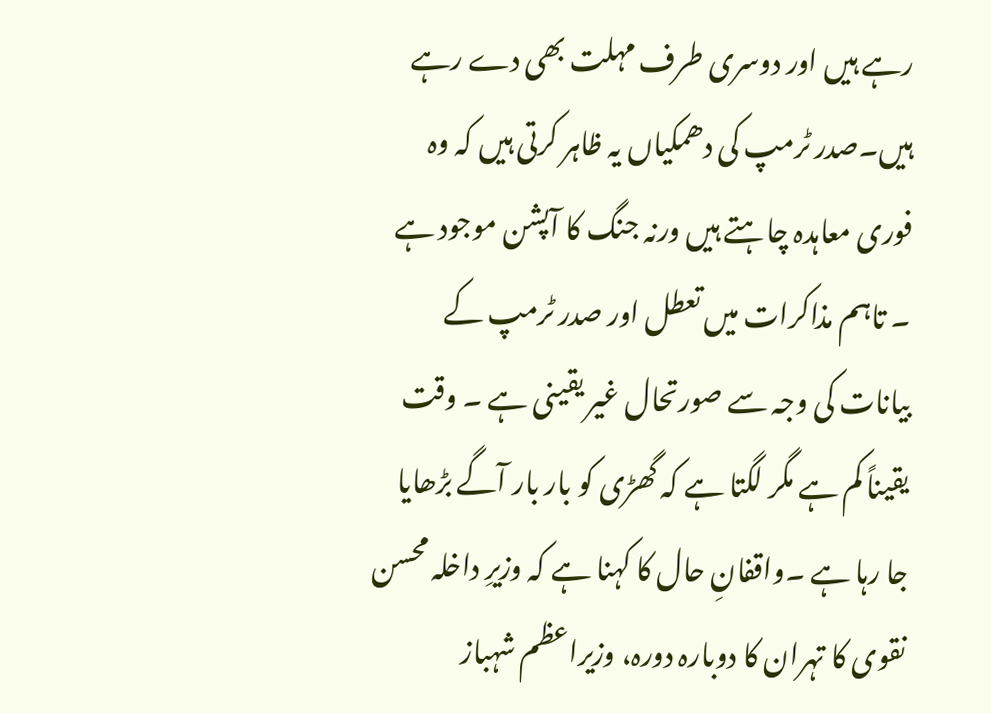رہے ہیں اور دوسری طرف مہلت بھی دے رہے ہیں۔صدر ٹرمپ کی دھمکیاں یہ ظاہر کرتی ہیں کہ وہ فوری معاہدہ چاہتے ہیں ورنہ جنگ کا آپشن موجود ہے ۔ تاہم مذاکرات میں تعطل اور صدر ٹرمپ کے بیانات کی وجہ سے صورتحال غیر یقینی ہے ۔ وقت یقیناً کم ہے مگر لگتا ہے کہ گھڑی کو بار بار آگے بڑھایا جا رہا ہے ۔واقفانِ حال کا کہنا ہے کہ وزیرِ داخلہ محسن نقوی کا تہران کا دوبارہ دورہ، وزیراعظم شہباز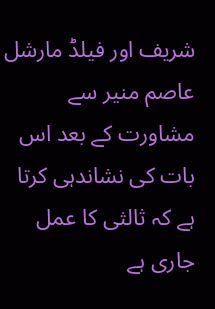شریف اور فیلڈ مارشل عاصم منیر سے مشاورت کے بعد اس بات کی نشاندہی کرتا ہے کہ ثالثی کا عمل جاری ہے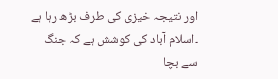اور نتیجہ خیزی کی طرف بڑھ رہا ہے ۔اسلام آباد کی کوشش ہے کہ جنگ سے بچا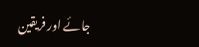جائے اور فریقین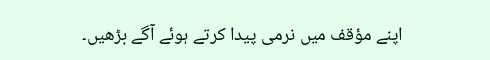اپنے مؤقف میں نرمی پیدا کرتے ہوئے آگے بڑھیں۔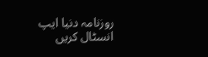روزنامہ دنیا ایپ انسٹال کریں